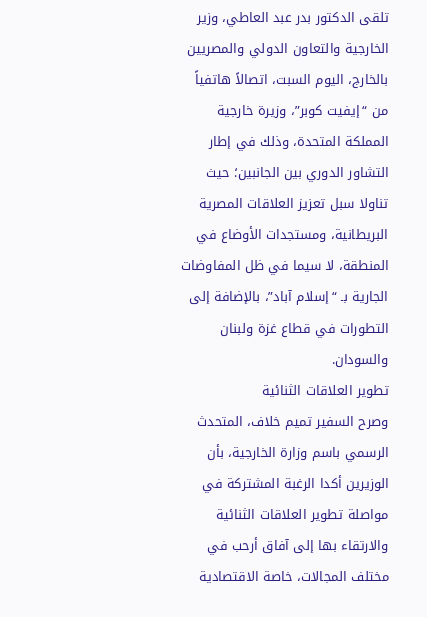تلقى الدكتور بدر عبد العاطي، وزير الخارجية والتعاون الدولي والمصريين بالخارج، اليوم السبت، اتصالاً هاتفياً من “إيفيت كوبر”، وزيرة خارجية المملكة المتحدة، وذلك في إطار التشاور الدوري بين الجانبين؛ حيث تناولا سبل تعزيز العلاقات المصرية البريطانية، ومستجدات الأوضاع في المنطقة، لا سيما في ظل المفاوضات الجارية بـ “إسلام آباد”، بالإضافة إلى التطورات في قطاع غزة ولبنان والسودان.
تطوير العلاقات الثنائية
وصرح السفير تميم خلاف، المتحدث الرسمي باسم وزارة الخارجية، بأن الوزيرين أكدا الرغبة المشتركة في مواصلة تطوير العلاقات الثنائية والارتقاء بها إلى آفاق أرحب في مختلف المجالات، خاصة الاقتصادية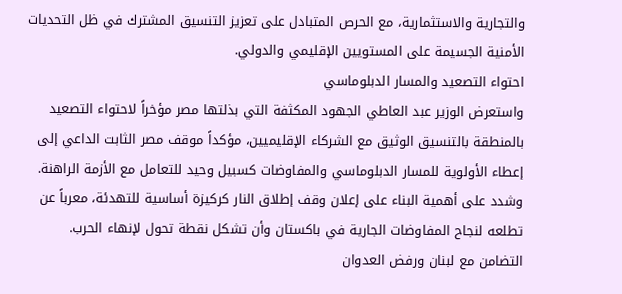والتجارية والاستثمارية، مع الحرص المتبادل على تعزيز التنسيق المشترك في ظل التحديات الأمنية الجسيمة على المستويين الإقليمي والدولي.
احتواء التصعيد والمسار الدبلوماسي
واستعرض الوزير عبد العاطي الجهود المكثفة التي بذلتها مصر مؤخراً لاحتواء التصعيد بالمنطقة بالتنسيق الوثيق مع الشركاء الإقليميين، مؤكداً موقف مصر الثابت الداعي إلى إعطاء الأولوية للمسار الدبلوماسي والمفاوضات كسبيل وحيد للتعامل مع الأزمة الراهنة. وشدد على أهمية البناء على إعلان وقف إطلاق النار كركيزة أساسية للتهدئة، معرباً عن تطلعه لنجاح المفاوضات الجارية في باكستان وأن تشكل نقطة تحول لإنهاء الحرب.
التضامن مع لبنان ورفض العدوان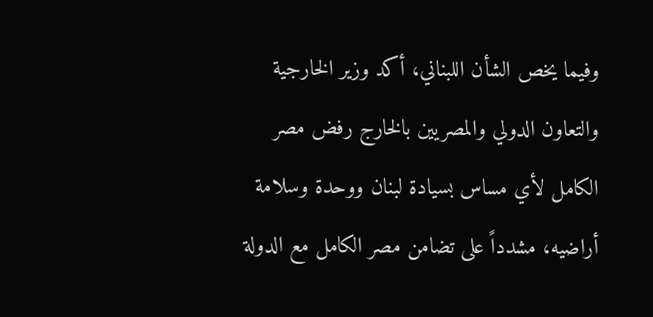وفيما يخص الشأن اللبناني، أكد وزير الخارجية والتعاون الدولي والمصريين بالخارج رفض مصر الكامل لأي مساس بسيادة لبنان ووحدة وسلامة أراضيه، مشدداً على تضامن مصر الكامل مع الدولة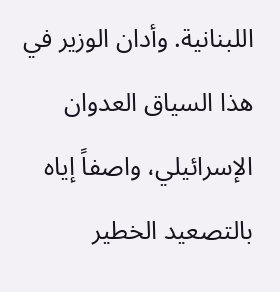اللبنانية. وأدان الوزير في هذا السياق العدوان الإسرائيلي، واصفاً إياه بالتصعيد الخطير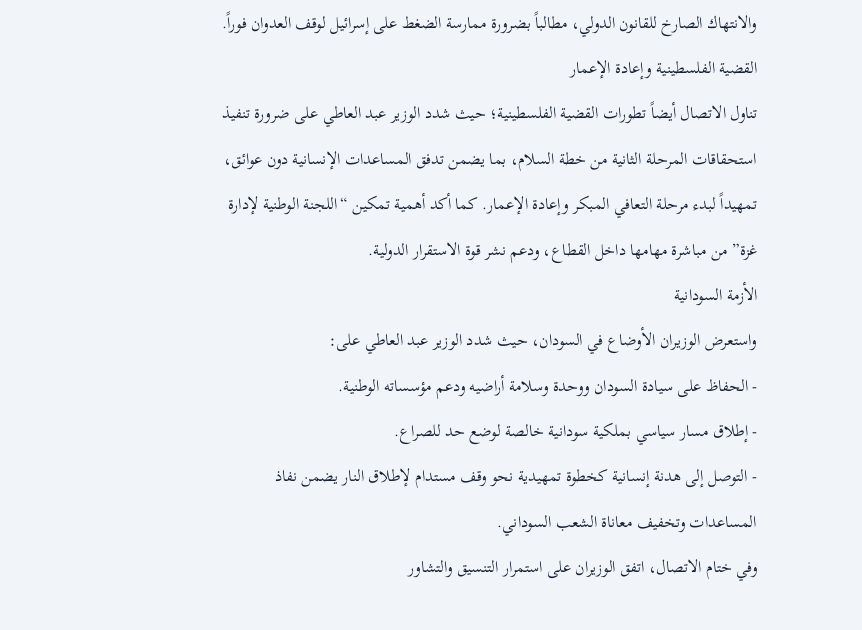والانتهاك الصارخ للقانون الدولي، مطالباً بضرورة ممارسة الضغط على إسرائيل لوقف العدوان فوراً.
القضية الفلسطينية وإعادة الإعمار
تناول الاتصال أيضاً تطورات القضية الفلسطينية؛ حيث شدد الوزير عبد العاطي على ضرورة تنفيذ استحقاقات المرحلة الثانية من خطة السلام، بما يضمن تدفق المساعدات الإنسانية دون عوائق، تمهيداً لبدء مرحلة التعافي المبكر وإعادة الإعمار. كما أكد أهمية تمكين “اللجنة الوطنية لإدارة غزة” من مباشرة مهامها داخل القطاع، ودعم نشر قوة الاستقرار الدولية.
الأزمة السودانية
واستعرض الوزيران الأوضاع في السودان، حيث شدد الوزير عبد العاطي على:
- الحفاظ على سيادة السودان ووحدة وسلامة أراضيه ودعم مؤسساته الوطنية.
- إطلاق مسار سياسي بملكية سودانية خالصة لوضع حد للصراع.
- التوصل إلى هدنة إنسانية كخطوة تمهيدية نحو وقف مستدام لإطلاق النار يضمن نفاذ المساعدات وتخفيف معاناة الشعب السوداني.
وفي ختام الاتصال، اتفق الوزيران على استمرار التنسيق والتشاور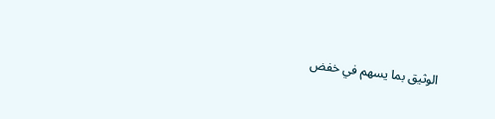الوثيق بما يسهم في خفض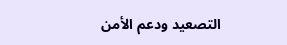التصعيد ودعم الأمن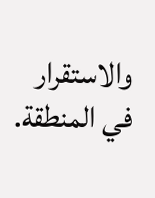والاستقرار في المنطقة.